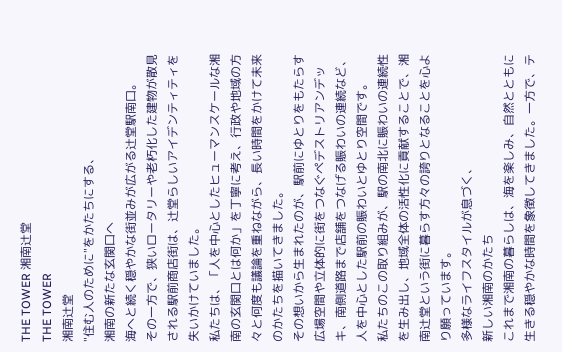THE TOWER 湘南辻堂
THE TOWER
湘南辻堂
"住む人のために"をかたちにする、
湘南の新たな玄関口へ
海へと続く穏やかな街並みが広がる辻堂駅南口。
その一方で、狭いロータリーや老朽化した建物が散見される駅前商店街は、辻堂らしいアイデンティティを失いかけていました。
私たちは、「人を中心としたヒューマンスケールな湘南の玄関口とは何か」を丁寧に考え、行政や地域の方々と何度も議論を重ねながら、長い時間をかけて未来のかたちを描いてきました。
その想いから生まれたのが、駅前にゆとりをもたらす広場空間や立体的に街をつなぐペデストリアンデッキ、南側道路まで店舗をつなげる賑わいの連続など、人を中心とした駅前の賑わいとゆとり空間です。
私たちのこの取り組みが、駅の南北に賑わいの連続性を生み出し、地域全体の活性化に貢献することで、湘南辻堂という街に暮らす方々の誇りとなることを心より願っています。
多様なライフスタイルが息づく、
新しい湘南のかたち
これまで湘南の暮らしは、海を楽しみ、自然とともに生きる穏やかな時間を象徴してきました。一方で、テ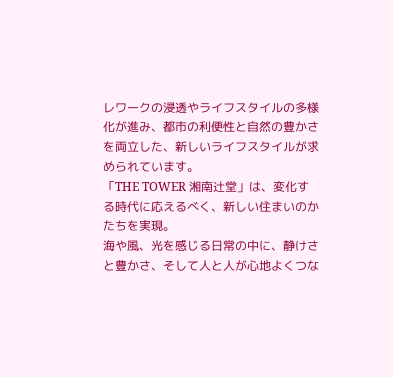レワークの浸透やライフスタイルの多様化が進み、都市の利便性と自然の豊かさを両立した、新しいライフスタイルが求められています。
「THE TOWER 湘南辻堂」は、変化する時代に応えるべく、新しい住まいのかたちを実現。
海や風、光を感じる日常の中に、静けさと豊かさ、そして人と人が心地よくつな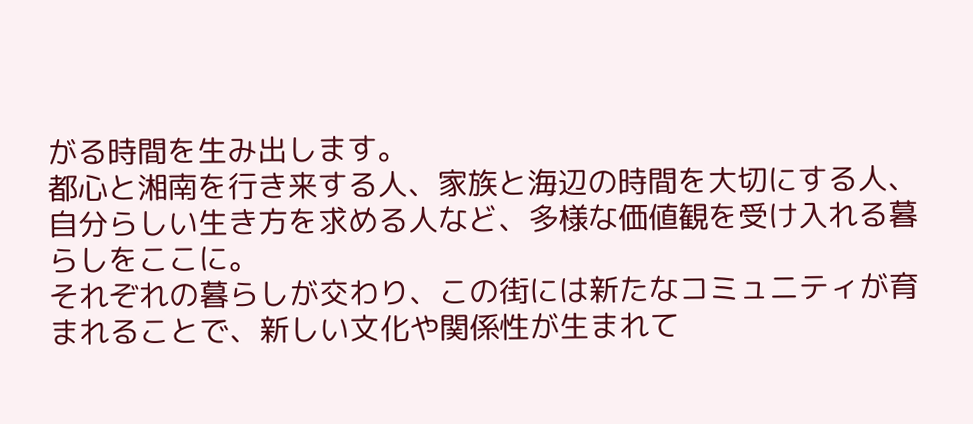がる時間を生み出します。
都心と湘南を行き来する人、家族と海辺の時間を大切にする人、自分らしい生き方を求める人など、多様な価値観を受け入れる暮らしをここに。
それぞれの暮らしが交わり、この街には新たなコミュニティが育まれることで、新しい文化や関係性が生まれて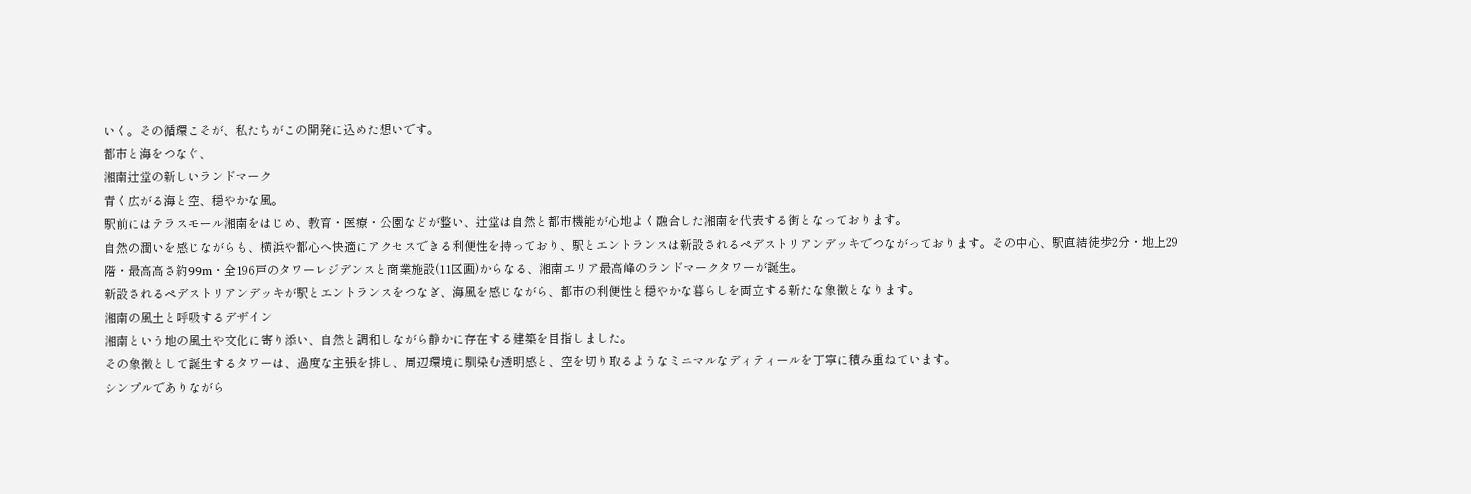いく。その循環こそが、私たちがこの開発に込めた想いです。
都市と海をつなぐ、
湘南辻堂の新しいランドマーク
青く広がる海と空、穏やかな風。
駅前にはテラスモール湘南をはじめ、教育・医療・公園などが整い、辻堂は自然と都市機能が心地よく融合した湘南を代表する街となっております。
自然の潤いを感じながらも、横浜や都心へ快適にアクセスできる利便性を持っており、駅とエントランスは新設されるペデストリアンデッキでつながっております。その中心、駅直結徒歩2分・地上29階・最高高さ約99m・全196戸のタワーレジデンスと商業施設(11区画)からなる、湘南エリア最高峰のランドマークタワーが誕生。
新設されるペデストリアンデッキが駅とエントランスをつなぎ、海風を感じながら、都市の利便性と穏やかな暮らしを両立する新たな象徴となります。
湘南の風土と呼吸するデザイン
湘南という地の風土や文化に寄り添い、自然と調和しながら静かに存在する建築を目指しました。
その象徴として誕生するタワーは、過度な主張を排し、周辺環境に馴染む透明感と、空を切り取るようなミニマルなディティールを丁寧に積み重ねています。
シンプルでありながら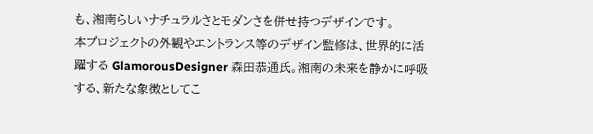も、湘南らしいナチュラルさとモダンさを併せ持つデザインです。
本プロジェクトの外観やエントランス等のデザイン監修は、世界的に活躍する GlamorousDesigner 森田恭通氏。湘南の未来を静かに呼吸する、新たな象徴としてこ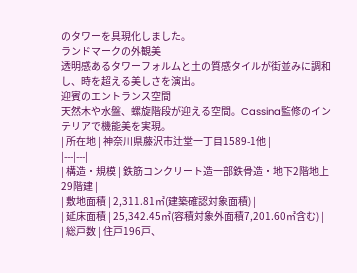のタワーを具現化しました。
ランドマークの外観美
透明感あるタワーフォルムと土の質感タイルが街並みに調和し、時を超える美しさを演出。
迎賓のエントランス空間
天然木や水盤、螺旋階段が迎える空間。Cassina監修のインテリアで機能美を実現。
| 所在地 | 神奈川県藤沢市辻堂一丁目1589-1他 |
|---|---|
| 構造・規模 | 鉄筋コンクリート造一部鉄骨造・地下2階地上29階建 |
| 敷地面積 | 2,311.81㎡(建築確認対象面積) |
| 延床面積 | 25,342.45㎡(容積対象外面積7,201.60㎡含む) |
| 総戸数 | 住戸196戸、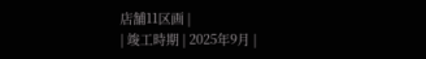店舗11区画 |
| 竣工時期 | 2025年9月 |